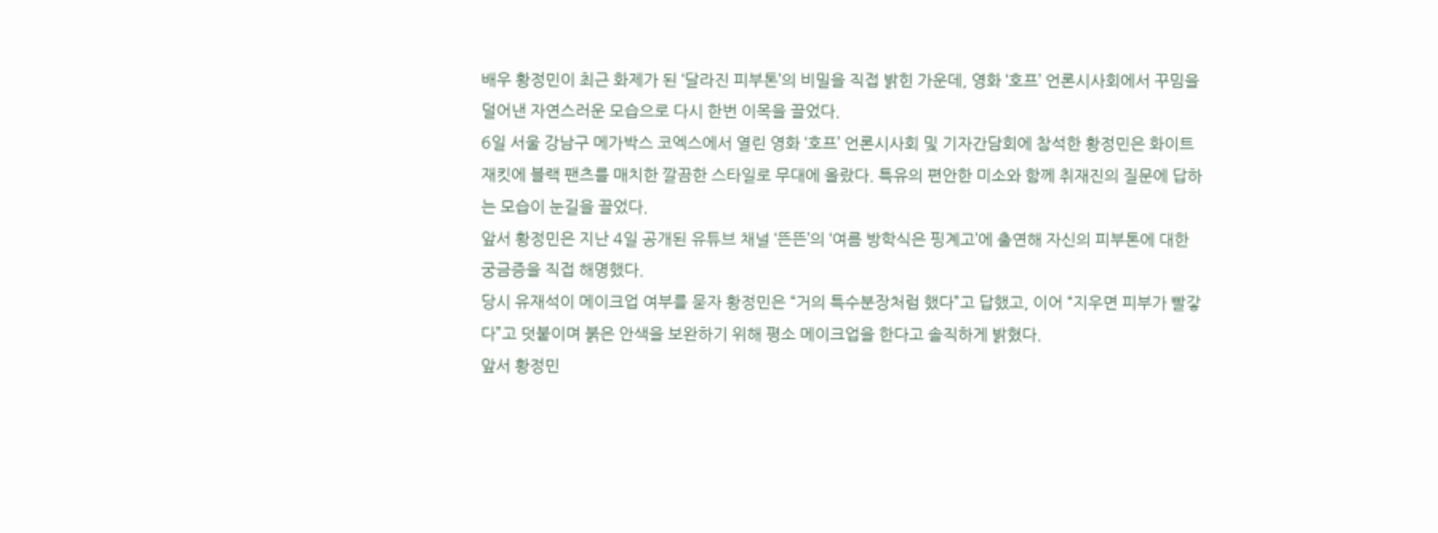배우 황정민이 최근 화제가 된 ‘달라진 피부톤’의 비밀을 직접 밝힌 가운데, 영화 ‘호프’ 언론시사회에서 꾸밈을 덜어낸 자연스러운 모습으로 다시 한번 이목을 끌었다.
6일 서울 강남구 메가박스 코엑스에서 열린 영화 ‘호프’ 언론시사회 및 기자간담회에 참석한 황정민은 화이트 재킷에 블랙 팬츠를 매치한 깔끔한 스타일로 무대에 올랐다. 특유의 편안한 미소와 함께 취재진의 질문에 답하는 모습이 눈길을 끌었다.
앞서 황정민은 지난 4일 공개된 유튜브 채널 ‘뜬뜬’의 ‘여름 방학식은 핑계고’에 출연해 자신의 피부톤에 대한 궁금증을 직접 해명했다.
당시 유재석이 메이크업 여부를 묻자 황정민은 “거의 특수분장처럼 했다”고 답했고, 이어 “지우면 피부가 빨갛다”고 덧붙이며 붉은 안색을 보완하기 위해 평소 메이크업을 한다고 솔직하게 밝혔다.
앞서 황정민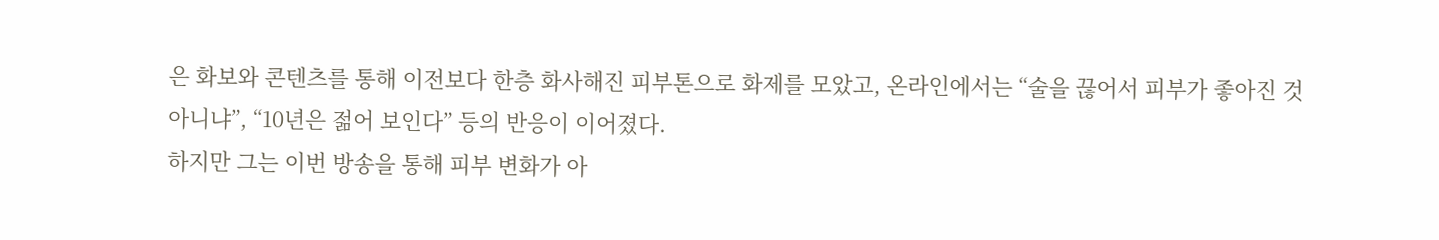은 화보와 콘텐츠를 통해 이전보다 한층 화사해진 피부톤으로 화제를 모았고, 온라인에서는 “술을 끊어서 피부가 좋아진 것 아니냐”, “10년은 젊어 보인다” 등의 반응이 이어졌다.
하지만 그는 이번 방송을 통해 피부 변화가 아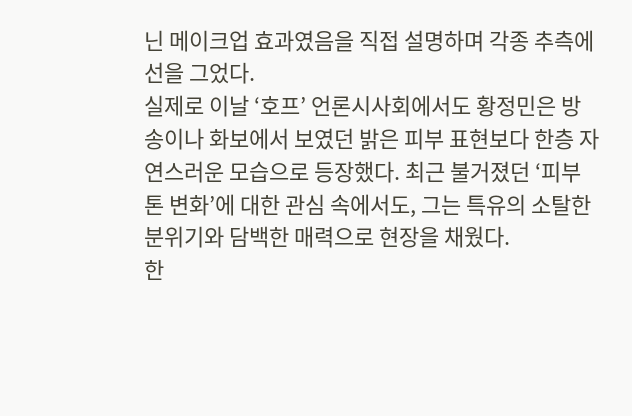닌 메이크업 효과였음을 직접 설명하며 각종 추측에 선을 그었다.
실제로 이날 ‘호프’ 언론시사회에서도 황정민은 방송이나 화보에서 보였던 밝은 피부 표현보다 한층 자연스러운 모습으로 등장했다. 최근 불거졌던 ‘피부톤 변화’에 대한 관심 속에서도, 그는 특유의 소탈한 분위기와 담백한 매력으로 현장을 채웠다.
한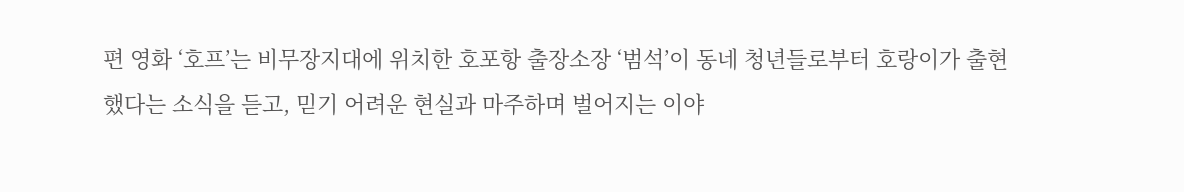편 영화 ‘호프’는 비무장지대에 위치한 호포항 출장소장 ‘범석’이 동네 청년들로부터 호랑이가 출현했다는 소식을 듣고, 믿기 어려운 현실과 마주하며 벌어지는 이야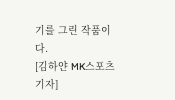기를 그린 작품이다.
[김하얀 MK스포츠 기자]